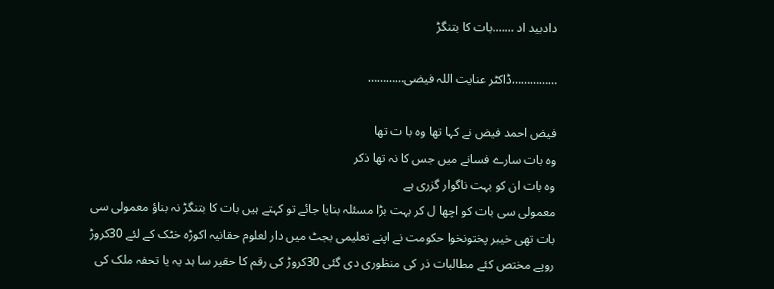دادبید اد …….بات کا بتنگڑ

……………ڈاکٹر عنایت اللہ فیضی…………

فیض احمد فیض نے کہا تھا وہ با ت تھا
وہ بات سارے فسانے میں جس کا نہ تھا ذکر
وہ بات ان کو بہت ناگوار گزری ہے
معمولی سی بات کو اچھا ل کر بہت بڑا مسئلہ بنایا جائے تو کہتے ہیں بات کا بتنگڑ نہ بناؤ معمولی سی بات تھی خیبر پختونخوا حکومت نے اپنے تعلیمی بجٹ میں دار لعلوم حقانیہ اکوڑہ خٹک کے لئے 30کروڑ روپے مختص کئے مطالبات ذر کی منظوری دی گئی 30کروڑ کی رقم کا حقیر سا ہد یہ یا تحفہ ملک کی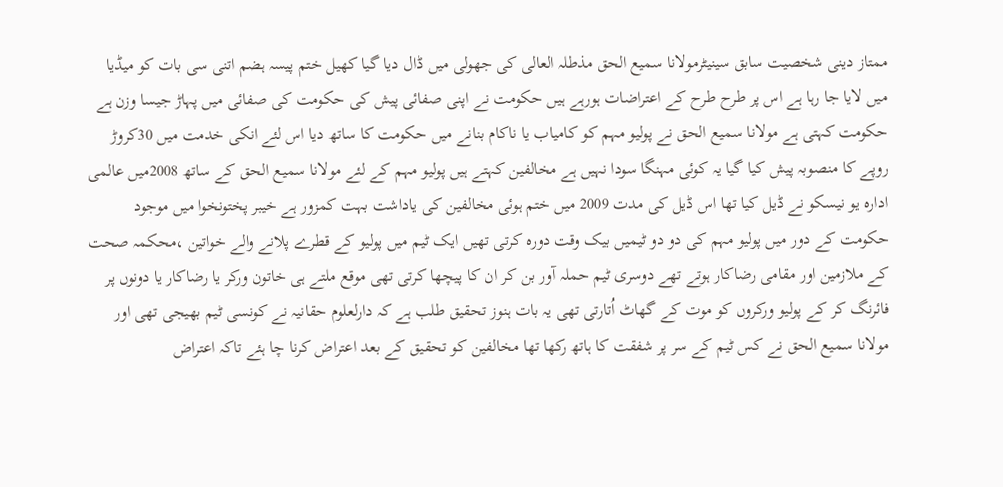ممتاز دینی شخصیت سابق سینیٹرمولانا سمیع الحق مذطلہ العالی کی جھولی میں ڈال دیا گیا کھیل ختم پیسہ ہضم اتنی سی بات کو میڈیا میں لایا جا رہا ہے اس پر طرح طرح کے اعتراضات ہورہے ہیں حکومت نے اپنی صفائی پیش کی حکومت کی صفائی میں پہاڑ جیسا وزن ہے حکومت کہتی ہے مولانا سمیع الحق نے پولیو مہم کو کامیاب یا ناکام بنانے میں حکومت کا ساتھ دیا اس لئے انکی خدمت میں 30کروڑ روپے کا منصوبہ پیش کیا گیا یہ کوئی مہنگا سودا نہیں ہے مخالفین کہتے ہیں پولیو مہم کے لئے مولانا سمیع الحق کے ساتھ 2008میں عالمی ادارہ یو نیسکو نے ڈیل کیا تھا اس ڈیل کی مدت 2009 میں ختم ہوئی مخالفین کی یاداشت بہت کمزور ہے خیبر پختونخوا میں موجود حکومت کے دور میں پولیو مہم کی دو دو ٹیمیں بیک وقت دورہ کرتی تھیں ایک ٹیم میں پولیو کے قطرے پلانے والے خواتین ،محکمہ صحت کے ملازمین اور مقامی رضاکار ہوتے تھے دوسری ٹیم حملہ آور بن کر ان کا پیچھا کرتی تھی موقع ملتے ہی خاتون ورکر یا رضاکار یا دونوں پر فائرنگ کر کے پولیو ورکروں کو موت کے گھاٹ اُتارتی تھی یہ بات ہنوز تحقیق طلب ہے کہ دارلعلوم حقانیہ نے کونسی ٹیم بھیجی تھی اور مولانا سمیع الحق نے کس ٹیم کے سر پر شفقت کا ہاتھ رکھا تھا مخالفین کو تحقیق کے بعد اعتراض کرنا چا ہئے تاکہ اعتراض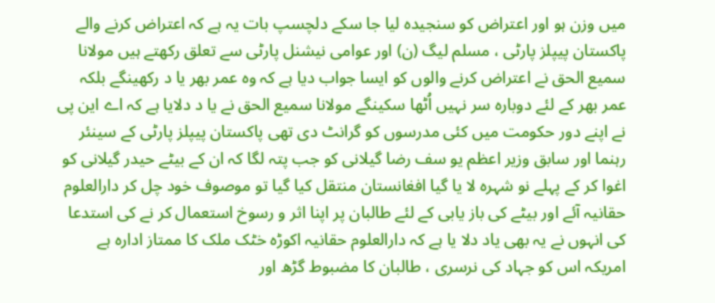میں وزن ہو اور اعتراض کو سنجیدہ لیا جا سکے دلچسپ بات یہ ہے کہ اعتراض کرنے والے پاکستان پیپلز پارٹی ، مسلم لیگ (ن) اور عوامی نیشنل پارٹی سے تعلق رکھتے ہیں مولانا سمیع الحق نے اعتراض کرنے والوں کو ایسا جواب دیا ہے کہ وہ عمر بھر یا د رکھینگے بلکہ عمر بھر کے لئے دوبارہ سر نہیں اُٹھا سکینگے مولانا سمیع الحق نے یا د دلایا ہے کہ اے این پی نے اپنے دور حکومت میں کئی مدرسوں کو گرانٹ دی تھی پاکستان پیپلز پارٹی کے سینئر رہنما اور سابق وزیر اعظم یو سف رضا گیلانی کو جب پتہ لگا کہ ان کے بیٹے حیدر گیلانی کو اغوا کر کے پہلے نو شہرہ لا یا گیا افغانستان منتقل کیا گیا تو موصوف خود چل کر دارالعلوم حقانیہ آئے اور بیٹے کی باز یابی کے لئے طالبان پر اپنا اثر و رسوخ استعمال کر نے کی استدعا کی انہوں نے یہ بھی یاد دلا یا ہے کہ دارالعلوم حقانیہ اکوڑہ خٹک ملک کا ممتاز ادارہ ہے امریکہ اس کو جہاد کی نرسری ، طالبان کا مضبوط گڑھ اور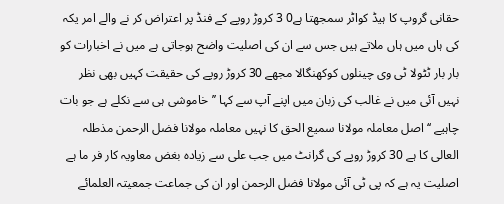حقانی گروپ کا ہیڈ کواٹر سمجھتا ہے0 3 کروڑ روپے کے فنڈ پر اعتراض کر نے والے امر یکہ کی ہاں میں ہاں ملاتے ہیں جس سے ان کی اصلیت واضح ہوجاتی ہے میں نے اخبارات کو بار بار ٹٹولا ٹی وی چینلوں کوکھنگالا مجھے 30 کروڑ روپے کی حقیقت کہیں بھی نظر نہیں آئی میں نے غالب کی زبان میں اپنے آپ سے کہا ’’خاموشی ہی سے نکلے ہے جو بات چاہیے ‘‘ اصل معاملہ مولانا سمیع الحق کا نہیں معاملہ مولانا فضل الرحمن مذطلہ العالی کا ہے 30 کروڑ روپے کی گرانٹ میں جب علی سے زیادہ بغض معاویہ کار فر ما ہے اصلیت یہ ہے کہ پی ٹی آئی مولانا فضل الرحمن اور ان کی جماعت جمعیتہ العلمائے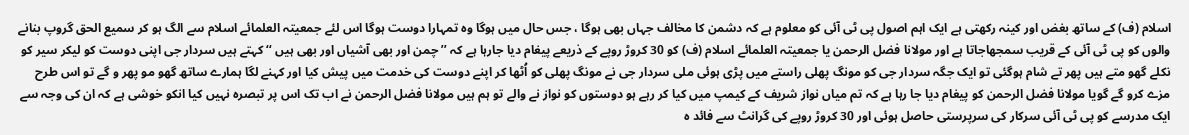اسلام (ف) کے ساتھ بغض اور کینہ رکھتی ہے ایک اہم اصول پی ٹی آئی کو معلوم ہے کہ دشمن کا مخالف جہاں بھی ہوگا ، جس حال میں ہوگا وہ تمہارا دوست ہوگا اس لئے جمعیتہ العلمائے اسلام سے الگ ہو کر سمیع الحق گروپ بنانے والوں کو پی ٹی آئی کے قریب سمجھاجاتا ہے اور مولانا فضل الرحمن یا جمعیتہ العلمائے اسلام (ف) کو 30 کروڑ روپے کے ذریعے پیغام دیا جارہا ہے کہ ’’ چمن اور بھی آشیاں اور بھی ہیں ‘‘ کہتے ہیں سردار جی اپنی دوست کو لیکر سیر کو نکلے گھو متے ہیں پھر تے شام ہوگئی تو ایک جگہ سردار جی کو مونگ پھلی راستے میں پڑی ہوئی ملی سردار جی نے مونگ پھلی کو اُٹھا کر اپنے دوست کی خدمت میں پیش کیا اور کہنے لگا ہمارے ساتھ گھو مو پھر و گے تو اس طرح مزے کرو گے گویا مولانا فضل الرحمن کو پیغام دیا جا رہا ہے کہ تم میاں نواز شریف کے کیمپ میں کیا کر رہے ہو دوستوں کو نواز نے والے تو ہم ہیں مولانا فضل الرحمن نے اب تک اس پر تبصرہ نہیں کیا انکو خوشی ہے کہ ان کی وجہ سے ایک مدرسے کو پی ٹی آئی سرکار کی سرپرستی حاصل ہوئی اور 30 کروڑ روپے کی گرانٹ سے فائد ہ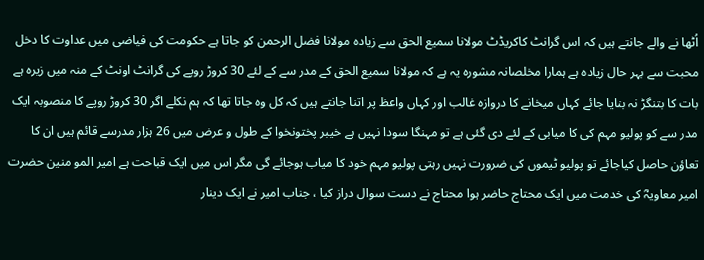اُٹھا نے والے جانتے ہیں کہ اس گرانٹ کاکریڈٹ مولانا سمیع الحق سے زیادہ مولانا فضل الرحمن کو جاتا ہے حکومت کی فیاضی میں عداوت کا دخل محبت سے بہر حال زیادہ ہے ہمارا مخلصانہ مشورہ یہ ہے کہ مولانا سمیع الحق کے مدر سے کے لئے 30 کروڑ روپے کی گرانٹ اونٹ کے منہ میں زیرہ ہے بات کا بتنگڑ نہ بنایا جائے کہاں میخانے کا دروازہ غالب اور کہاں واعظ پر اتنا جانتے ہیں کہ کل وہ جاتا تھا کہ ہم نکلے اگر 30 کروڑ روپے کا منصوبہ ایک مدر سے کو پولیو مہم کی کا میابی کے لئے دی گئی ہے تو مہنگا سودا نہیں ہے خیبر پختونخوا کے طول و عرض میں 26 ہزار مدرسے قائم ہیں ان کا تعاؤن حاصل کیاجائے تو پولیو ٹیموں کی ضرورت نہیں رہتی پولیو مہم خود کا میاب ہوجائے گی مگر اس میں ایک قباحت ہے امیر المو منین حضرت امیر معاویہؓ کی خدمت میں ایک محتاج حاضر ہوا محتاج نے دست سوال دراز کیا ، جناب امیر نے ایک دینار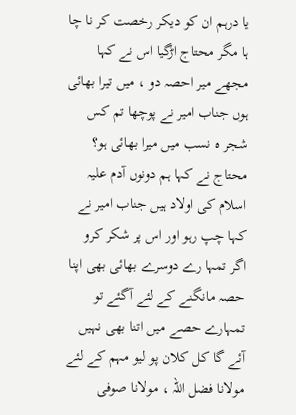یا درہم ان کو دیکر رخصت کر نا چا ہا مگر محتاج اڑگیا اس نے کہا مجھے میر احصہ دو ، میں تیرا بھائی ہوں جناب امیر نے پوچھا تم کس شجر ہ نسب میں میرا بھائی ہو؟ محتاج نے کہا ہم دونوں آدم علیہ اسلام کی اولاد ہیں جناب امیر نے کہا چپ رہو اور اس پر شکر کرو اگر تمہا رے دوسرے بھائی بھی اپنا حصہ مانگنے کے لئے آگئے تو تمہارے حصے میں اتنا بھی نہیں آئے گا کل کلان پو لیو مہم کے لئے مولانا فضل اللہ ، مولانا صوفی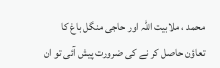محمد ، ملابیت اللہ اور حاجی منگل باغ کا تعاؤن حاصل کر نے کی ضرورت پیش آئی تو ان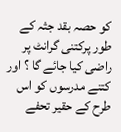کو حصہ بقد جثہ کے طور پرکتنی گرانٹ پر راضی کیا جائے گا ؟ اور کتنے مدرسوں کو اس طرح کے حقیر تحفے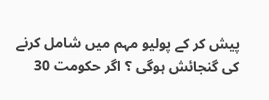پیش کر کے پولیو مہم میں شامل کرنے کی گنجائش ہوگی ؟ اگر حکومت 30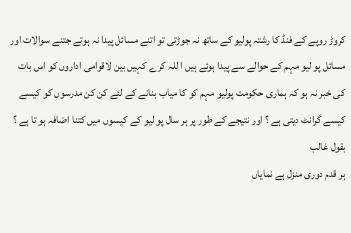کروڑ روپے کے فنڈ کا رشتہ پولیو کے ساتھ نہ جوڑتی تو اتنے مسائل پیدا نہ ہوتے جتنے سوالات اور مسائل پو لیو مہم کے حوالے سے پیدا ہوئے ہیں ا للہ کرے کہیں بین لاقوامی اداروں کو اس بات کی خبر نہ ہو کہ ہماری حکومت پولیو مہم کو کا میاب بنانے کے لئے کن کن مدرسوں کو کیسے کیسے گرانٹ دیتی ہے ؟ اور نتیجے کے طور پر ہر سال پو لیو کے کیسوں میں کتنا اضافہ ہو تا ہے ؟ بقول غالب
ہر قدم دوری منزل ہے نمایاں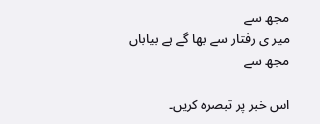مجھ سے
میر ی رفتار سے بھا گے ہے بیاباں مجھ سے

اس خبر پر تبصرہ کریں۔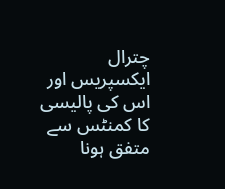چترال ایکسپریس اور اس کی پالیسی کا کمنٹس سے متفق ہونا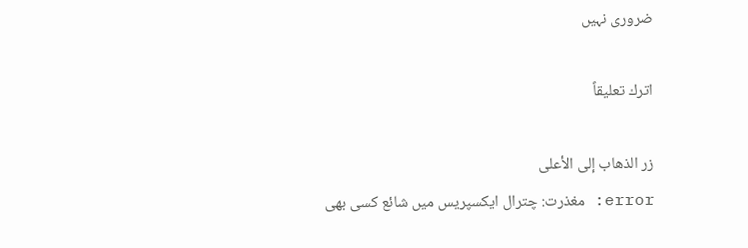ضروری نہیں

اترك تعليقاً

زر الذهاب إلى الأعلى
error: مغذرت: چترال ایکسپریس میں شائع کسی بھی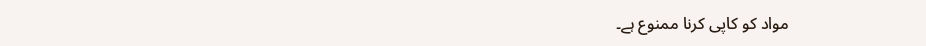مواد کو کاپی کرنا ممنوع ہے۔